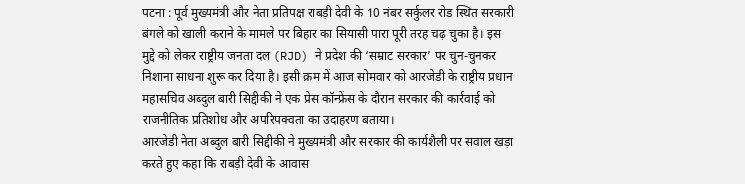पटना : पूर्व मुख्यमंत्री और नेता प्रतिपक्ष राबड़ी देवी के 10 नंबर सर्कुलर रोड स्थित सरकारी बंगले को खाली कराने के मामले पर बिहार का सियासी पारा पूरी तरह चढ़ चुका है। इस मुद्दे को लेकर राष्ट्रीय जनता दल (RJD) ने प्रदेश की ‘सम्राट सरकार’ पर चुन-चुनकर निशाना साधना शुरू कर दिया है। इसी क्रम में आज सोमवार को आरजेडी के राष्ट्रीय प्रधान महासचिव अब्दुल बारी सिद्दीकी ने एक प्रेस कॉन्फ्रेंस के दौरान सरकार की कार्रवाई को राजनीतिक प्रतिशोध और अपरिपक्वता का उदाहरण बताया।
आरजेडी नेता अब्दुल बारी सिद्दीकी ने मुख्यमंत्री और सरकार की कार्यशैली पर सवाल खड़ा करते हुए कहा कि राबड़ी देवी के आवास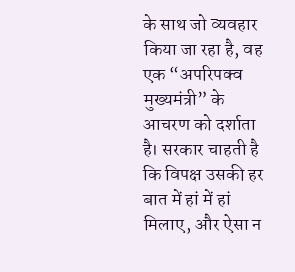के साथ जो व्यवहार किया जा रहा है, वह एक “अपरिपक्व मुख्यमंत्री” के आचरण को दर्शाता है। सरकार चाहती है कि विपक्ष उसकी हर बात में हां में हां मिलाए, और ऐसा न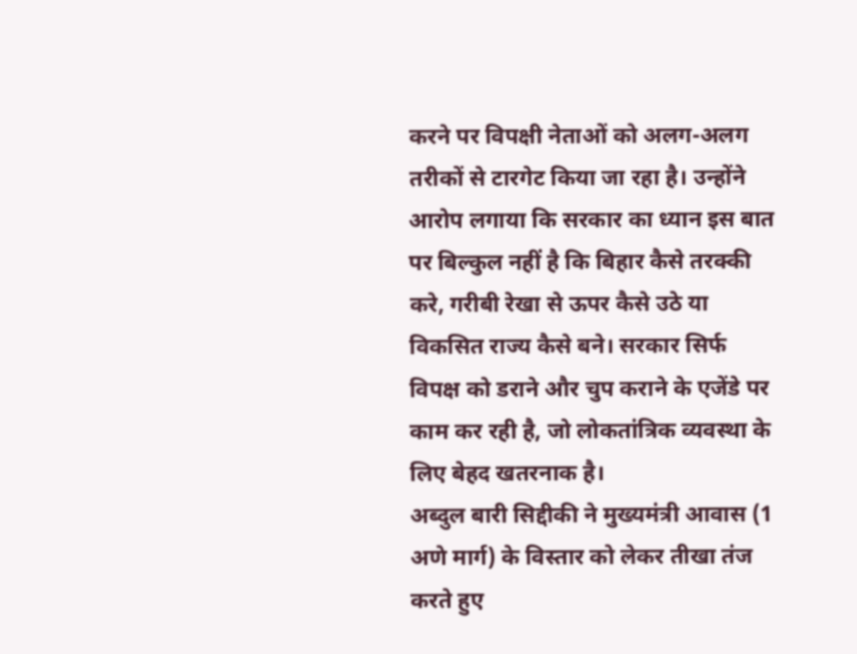करने पर विपक्षी नेताओं को अलग-अलग तरीकों से टारगेट किया जा रहा है। उन्होंने आरोप लगाया कि सरकार का ध्यान इस बात पर बिल्कुल नहीं है कि बिहार कैसे तरक्की करे, गरीबी रेखा से ऊपर कैसे उठे या विकसित राज्य कैसे बने। सरकार सिर्फ विपक्ष को डराने और चुप कराने के एजेंडे पर काम कर रही है, जो लोकतांत्रिक व्यवस्था के लिए बेहद खतरनाक है।
अब्दुल बारी सिद्दीकी ने मुख्यमंत्री आवास (1 अणे मार्ग) के विस्तार को लेकर तीखा तंज करते हुए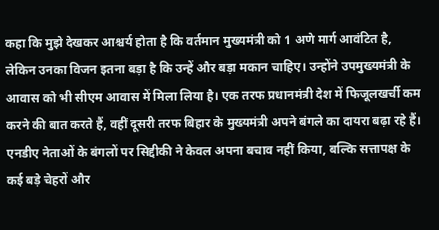कहा कि मुझे देखकर आश्चर्य होता है कि वर्तमान मुख्यमंत्री को 1 अणे मार्ग आवंटित है, लेकिन उनका विजन इतना बड़ा है कि उन्हें और बड़ा मकान चाहिए। उन्होंने उपमुख्यमंत्री के आवास को भी सीएम आवास में मिला लिया है। एक तरफ प्रधानमंत्री देश में फिजूलखर्ची कम करने की बात करते हैं, वहीं दूसरी तरफ बिहार के मुख्यमंत्री अपने बंगले का दायरा बढ़ा रहे हैं।
एनडीए नेताओं के बंगलों पर सिद्दीकी ने केवल अपना बचाव नहीं किया, बल्कि सत्तापक्ष के कई बड़े चेहरों और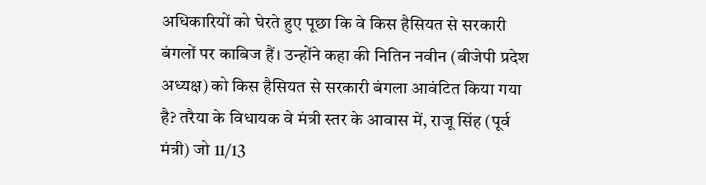अधिकारियों को घेरते हुए पूछा कि वे किस हैसियत से सरकारी बंगलों पर काबिज हैं। उन्होंने कहा की नितिन नवीन (बीजेपी प्रदेश अध्यक्ष) को किस हैसियत से सरकारी बंगला आवंटित किया गया है? तरैया के विधायक वे मंत्री स्तर के आवास में, राजू सिंह (पूर्व मंत्री) जो 11/13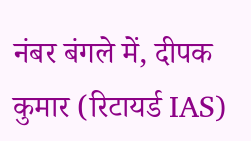नंबर बंगले में, दीपक कुमार (रिटायर्ड IAS)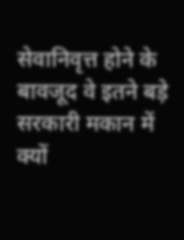सेवानिवृत्त होने के बावजूद वे इतने बड़े सरकारी मकान में क्यों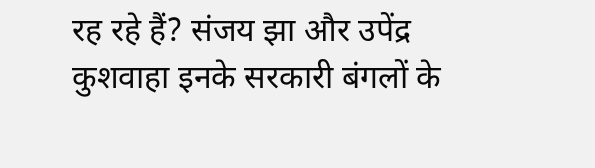रह रहे हैं? संजय झा और उपेंद्र कुशवाहा इनके सरकारी बंगलों के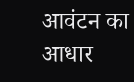आवंटन का आधार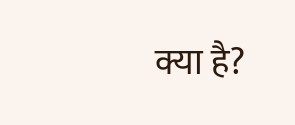क्या है?